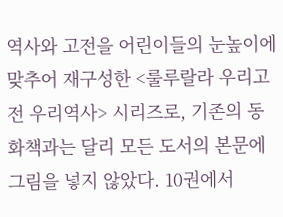역사와 고전을 어린이들의 눈높이에 맞추어 재구성한 <룰루랄라 우리고전 우리역사> 시리즈로, 기존의 동화책과는 달리 모든 도서의 본문에 그림을 넣지 않았다. 10권에서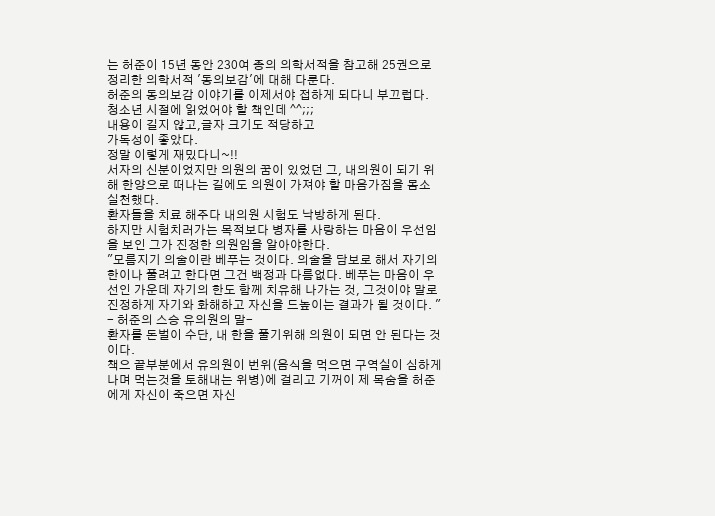는 허준이 15년 동안 230여 종의 의학서적을 참고해 25권으로 정리한 의학서적 '동의보감'에 대해 다룬다.
허준의 동의보감 이야기를 이제서야 접하게 되다니 부끄럽다. 청소년 시절에 읽었어야 할 책인데 ^^;;;
내용이 길지 않고,글자 크기도 적당하고
가독성이 좋았다.
정말 이렇게 재밌다니~!!
서자의 신분이었지만 의원의 꿈이 있었던 그, 내의원이 되기 위해 한양으로 떠나는 길에도 의원이 가져야 할 마음가짐을 몸소 실천했다.
환자들을 치료 해주다 내의원 시험도 낙방하게 된다.
하지만 시험치러가는 목적보다 병자를 사랑하는 마음이 우선임을 보인 그가 진정한 의원임을 알아야한다.
"모름지기 의술이란 베푸는 것이다. 의술을 담보로 해서 자기의 한이나 풀려고 한다면 그건 백정과 다름없다. 베푸는 마음이 우선인 가운데 자기의 한도 함께 치유해 나가는 것, 그것이야 말로 진정하게 자기와 화해하고 자신을 드높이는 결과가 될 것이다. "
- 허준의 스승 유의원의 말-
환자를 돈벌이 수단, 내 한을 풀기위해 의원이 되면 안 된다는 것이다.
책으 끝부분에서 유의원이 번위(음식을 먹으면 구역실이 심하게 나며 먹는것을 토해내는 위병)에 걸리고 기꺼이 제 목숨을 허준에게 자신이 죽으면 자신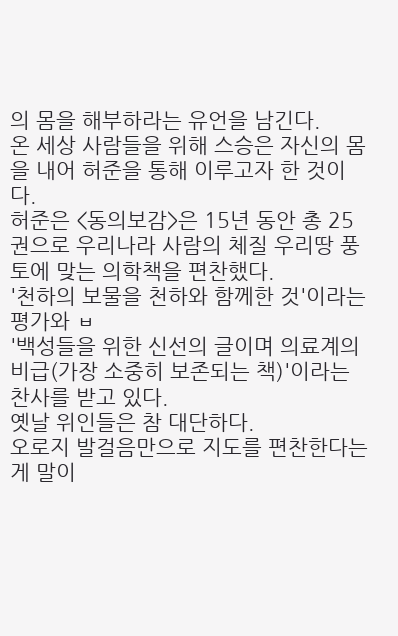의 몸을 해부하라는 유언을 남긴다.
온 세상 사람들을 위해 스승은 자신의 몸을 내어 허준을 통해 이루고자 한 것이다.
허준은 <동의보감>은 15년 동안 총 25권으로 우리나라 사람의 체질 우리땅 풍토에 맞는 의학책을 편찬했다.
'천하의 보물을 천하와 함께한 것'이라는 평가와 ㅂ
'백성들을 위한 신선의 글이며 의료계의 비급(가장 소중히 보존되는 책)'이라는 찬사를 받고 있다.
옛날 위인들은 참 대단하다.
오로지 발걸음만으로 지도를 편찬한다는게 말이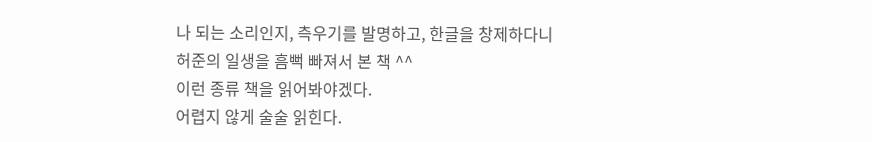나 되는 소리인지, 측우기를 발명하고, 한글을 창제하다니
허준의 일생을 흠뻑 빠져서 본 책 ^^
이런 종류 책을 읽어봐야겠다.
어렵지 않게 술술 읽힌다.